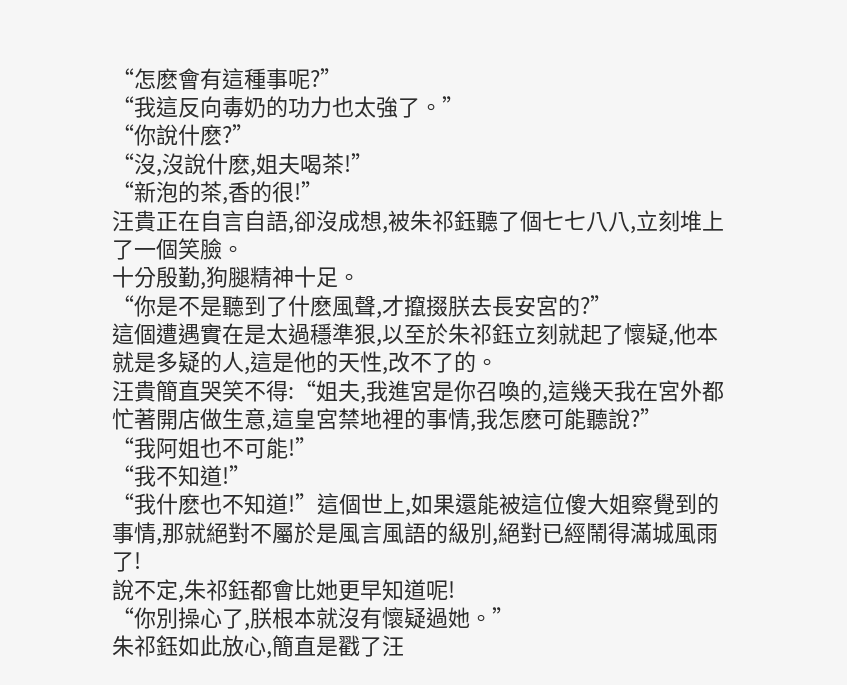“怎麽會有這種事呢?”
“我這反向毒奶的功力也太強了。”
“你說什麽?”
“沒,沒說什麽,姐夫喝茶!”
“新泡的茶,香的很!”
汪貴正在自言自語,卻沒成想,被朱祁鈺聽了個七七八八,立刻堆上了一個笑臉。
十分殷勤,狗腿精神十足。
“你是不是聽到了什麽風聲,才攛掇朕去長安宮的?”
這個遭遇實在是太過穩準狠,以至於朱祁鈺立刻就起了懷疑,他本就是多疑的人,這是他的天性,改不了的。
汪貴簡直哭笑不得:“姐夫,我進宮是你召喚的,這幾天我在宮外都忙著開店做生意,這皇宮禁地裡的事情,我怎麽可能聽說?”
“我阿姐也不可能!”
“我不知道!”
“我什麽也不知道!”這個世上,如果還能被這位傻大姐察覺到的事情,那就絕對不屬於是風言風語的級別,絕對已經鬧得滿城風雨了!
說不定,朱祁鈺都會比她更早知道呢!
“你別操心了,朕根本就沒有懷疑過她。”
朱祁鈺如此放心,簡直是戳了汪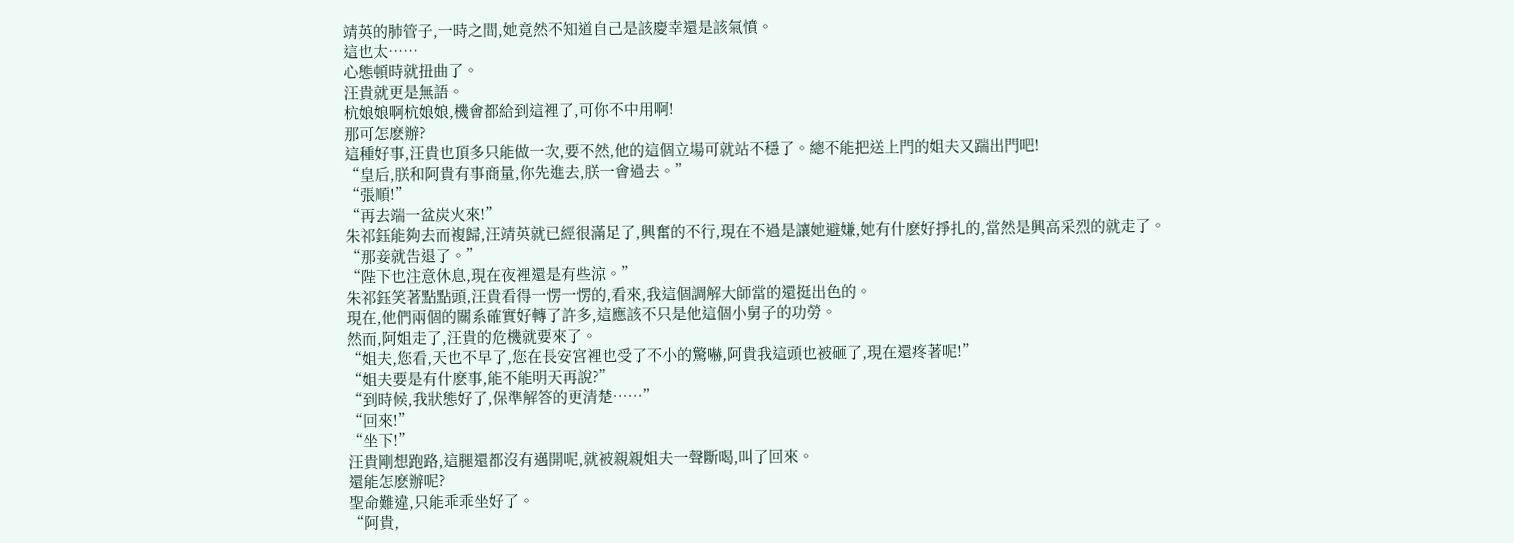靖英的肺管子,一時之間,她竟然不知道自己是該慶幸還是該氣憤。
這也太……
心態頓時就扭曲了。
汪貴就更是無語。
杭娘娘啊杭娘娘,機會都給到這裡了,可你不中用啊!
那可怎麽辦?
這種好事,汪貴也頂多只能做一次,要不然,他的這個立場可就站不穩了。總不能把送上門的姐夫又踹出門吧!
“皇后,朕和阿貴有事商量,你先進去,朕一會過去。”
“張順!”
“再去端一盆炭火來!”
朱祁鈺能夠去而複歸,汪靖英就已經很滿足了,興奮的不行,現在不過是讓她避嫌,她有什麽好掙扎的,當然是興高采烈的就走了。
“那妾就告退了。”
“陛下也注意休息,現在夜裡還是有些涼。”
朱祁鈺笑著點點頭,汪貴看得一愣一愣的,看來,我這個調解大師當的還挺出色的。
現在,他們兩個的關系確實好轉了許多,這應該不只是他這個小舅子的功勞。
然而,阿姐走了,汪貴的危機就要來了。
“姐夫,您看,天也不早了,您在長安宮裡也受了不小的驚嚇,阿貴我這頭也被砸了,現在還疼著呢!”
“姐夫要是有什麽事,能不能明天再說?”
“到時候,我狀態好了,保準解答的更清楚……”
“回來!”
“坐下!”
汪貴剛想跑路,這腿還都沒有邁開呢,就被親親姐夫一聲斷喝,叫了回來。
還能怎麽辦呢?
聖命難違,只能乖乖坐好了。
“阿貴,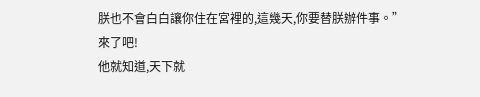朕也不會白白讓你住在宮裡的,這幾天,你要替朕辦件事。”
來了吧!
他就知道,天下就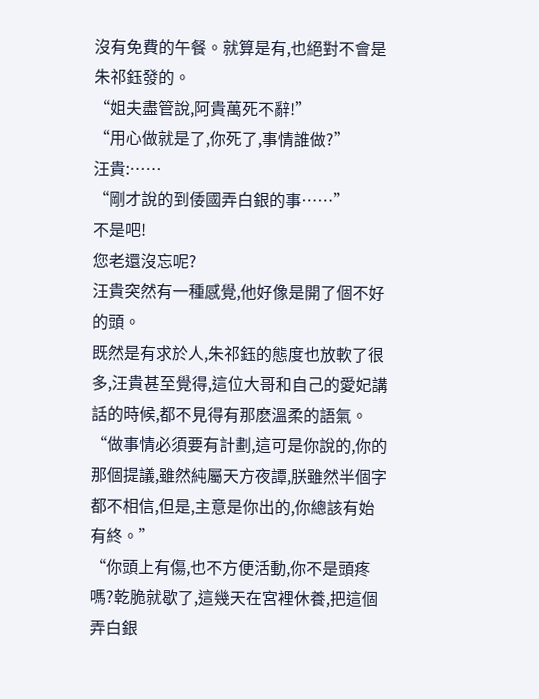沒有免費的午餐。就算是有,也絕對不會是朱祁鈺發的。
“姐夫盡管說,阿貴萬死不辭!”
“用心做就是了,你死了,事情誰做?”
汪貴:……
“剛才說的到倭國弄白銀的事……”
不是吧!
您老還沒忘呢?
汪貴突然有一種感覺,他好像是開了個不好的頭。
既然是有求於人,朱祁鈺的態度也放軟了很多,汪貴甚至覺得,這位大哥和自己的愛妃講話的時候,都不見得有那麽溫柔的語氣。
“做事情必須要有計劃,這可是你說的,你的那個提議,雖然純屬天方夜譚,朕雖然半個字都不相信,但是,主意是你出的,你總該有始有終。”
“你頭上有傷,也不方便活動,你不是頭疼嗎?乾脆就歇了,這幾天在宮裡休養,把這個弄白銀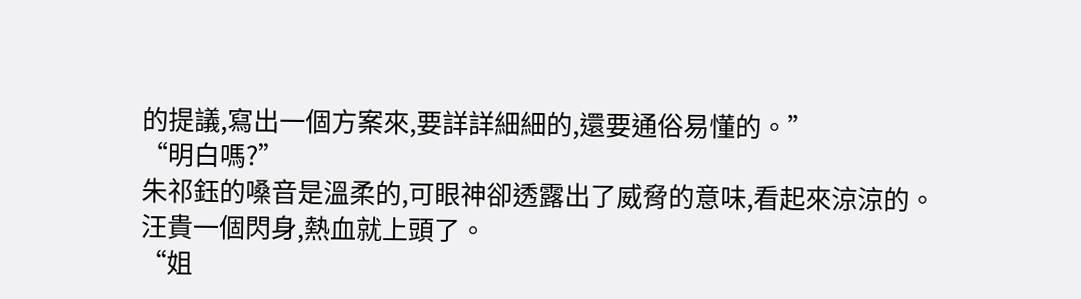的提議,寫出一個方案來,要詳詳細細的,還要通俗易懂的。”
“明白嗎?”
朱祁鈺的嗓音是溫柔的,可眼神卻透露出了威脅的意味,看起來涼涼的。
汪貴一個閃身,熱血就上頭了。
“姐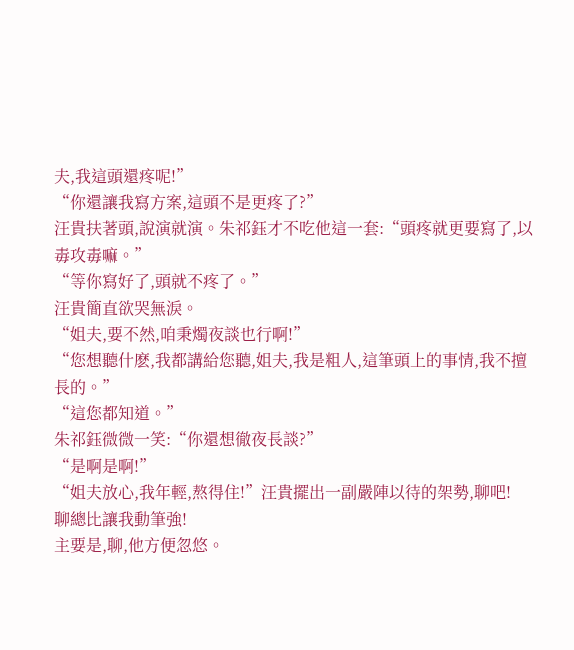夫,我這頭還疼呢!”
“你還讓我寫方案,這頭不是更疼了?”
汪貴扶著頭,說演就演。朱祁鈺才不吃他這一套:“頭疼就更要寫了,以毒攻毒嘛。”
“等你寫好了,頭就不疼了。”
汪貴簡直欲哭無淚。
“姐夫,要不然,咱秉燭夜談也行啊!”
“您想聽什麽,我都講給您聽,姐夫,我是粗人,這筆頭上的事情,我不擅長的。”
“這您都知道。”
朱祁鈺微微一笑:“你還想徹夜長談?”
“是啊是啊!”
“姐夫放心,我年輕,熬得住!”汪貴擺出一副嚴陣以待的架勢,聊吧!
聊總比讓我動筆強!
主要是,聊,他方便忽悠。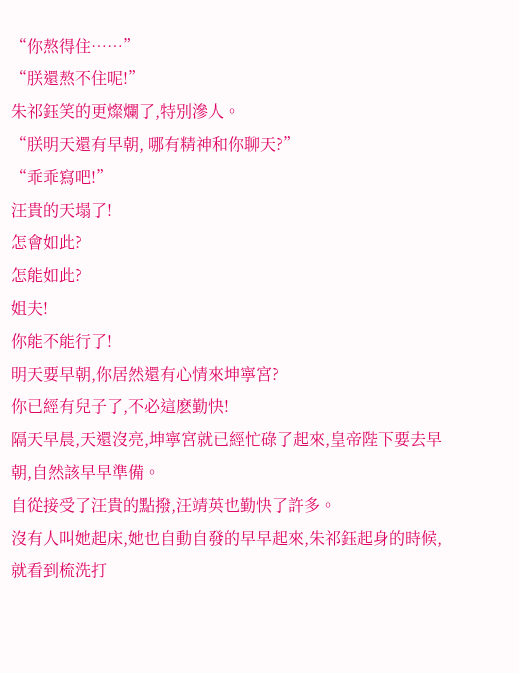“你熬得住……”
“朕還熬不住呢!”
朱祁鈺笑的更燦爛了,特別滲人。
“朕明天還有早朝, 哪有精神和你聊天?”
“乖乖寫吧!”
汪貴的天塌了!
怎會如此?
怎能如此?
姐夫!
你能不能行了!
明天要早朝,你居然還有心情來坤寧宮?
你已經有兒子了,不必這麽勤快!
隔天早晨,天還沒亮,坤寧宮就已經忙碌了起來,皇帝陛下要去早朝,自然該早早準備。
自從接受了汪貴的點撥,汪靖英也勤快了許多。
沒有人叫她起床,她也自動自發的早早起來,朱祁鈺起身的時候,就看到梳洗打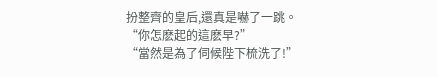扮整齊的皇后,還真是嚇了一跳。
“你怎麽起的這麽早?”
“當然是為了伺候陛下梳洗了!”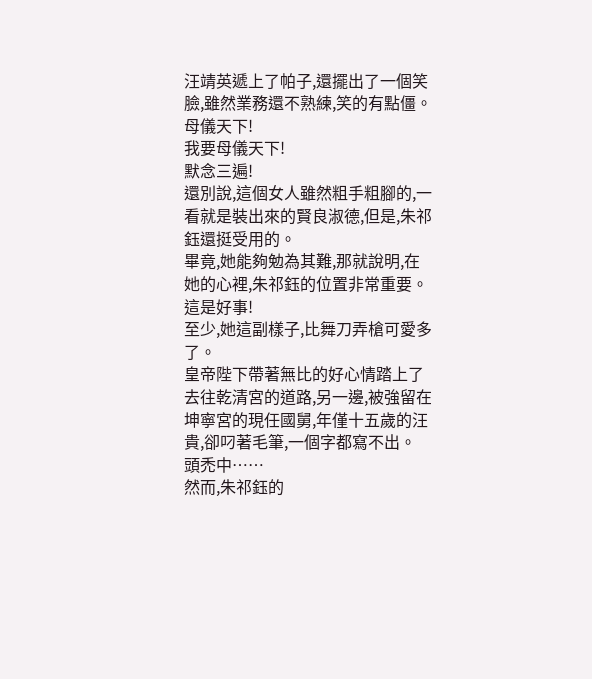汪靖英遞上了帕子,還擺出了一個笑臉,雖然業務還不熟練,笑的有點僵。
母儀天下!
我要母儀天下!
默念三遍!
還別說,這個女人雖然粗手粗腳的,一看就是裝出來的賢良淑德,但是,朱祁鈺還挺受用的。
畢竟,她能夠勉為其難,那就說明,在她的心裡,朱祁鈺的位置非常重要。
這是好事!
至少,她這副樣子,比舞刀弄槍可愛多了。
皇帝陛下帶著無比的好心情踏上了去往乾清宮的道路,另一邊,被強留在坤寧宮的現任國舅,年僅十五歲的汪貴,卻叼著毛筆,一個字都寫不出。
頭禿中……
然而,朱祁鈺的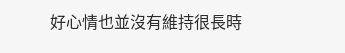好心情也並沒有維持很長時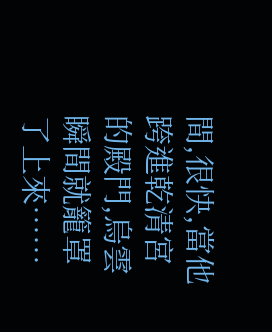間,很快,當他跨進乾清宮的殿門,烏雲瞬間就籠罩了上來……